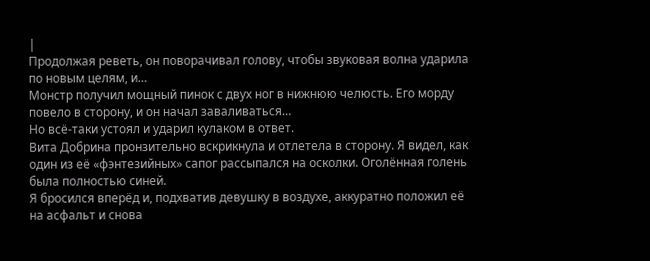|
Продолжая реветь, он поворачивал голову, чтобы звуковая волна ударила по новым целям, и…
Монстр получил мощный пинок с двух ног в нижнюю челюсть. Его морду повело в сторону, и он начал заваливаться…
Но всё-таки устоял и ударил кулаком в ответ.
Вита Добрина пронзительно вскрикнула и отлетела в сторону. Я видел, как один из её «фэнтезийных» сапог рассыпался на осколки. Оголённая голень была полностью синей.
Я бросился вперёд и, подхватив девушку в воздухе, аккуратно положил её на асфальт и снова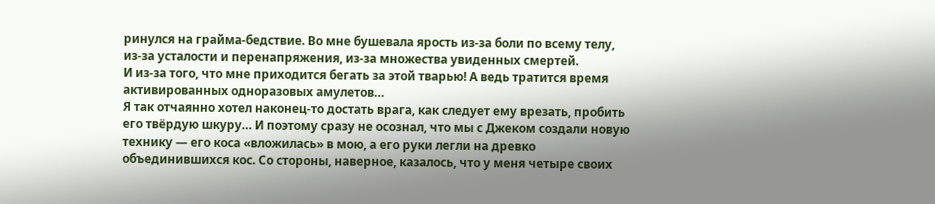ринулся на грайма-бедствие. Во мне бушевала ярость из-за боли по всему телу, из-за усталости и перенапряжения, из-за множества увиденных смертей.
И из-за того, что мне приходится бегать за этой тварью! А ведь тратится время активированных одноразовых амулетов…
Я так отчаянно хотел наконец-то достать врага, как следует ему врезать, пробить его твёрдую шкуру… И поэтому сразу не осознал, что мы с Джеком создали новую технику — его коса «вложилась» в мою, а его руки легли на древко объединившихся кос. Со стороны, наверное, казалось, что у меня четыре своих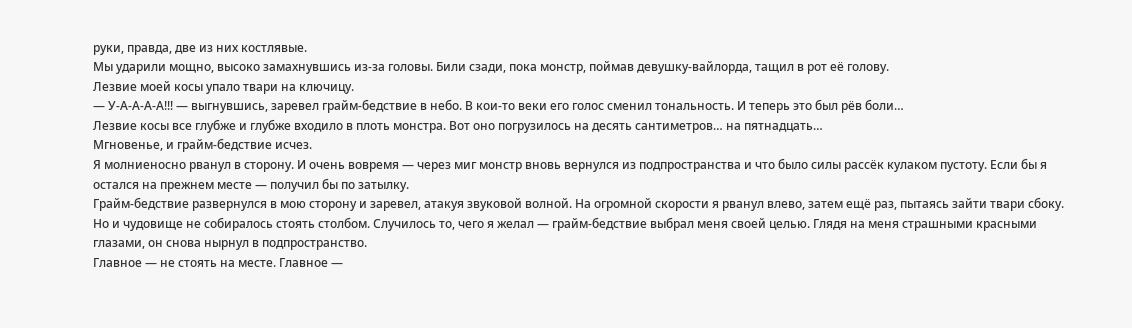руки, правда, две из них костлявые.
Мы ударили мощно, высоко замахнувшись из-за головы. Били сзади, пока монстр, поймав девушку-вайлорда, тащил в рот её голову.
Лезвие моей косы упало твари на ключицу.
— У-А-А-А-А!!! — выгнувшись, заревел грайм-бедствие в небо. В кои-то веки его голос сменил тональность. И теперь это был рёв боли…
Лезвие косы все глубже и глубже входило в плоть монстра. Вот оно погрузилось на десять сантиметров… на пятнадцать…
Мгновенье, и грайм-бедствие исчез.
Я молниеносно рванул в сторону. И очень вовремя — через миг монстр вновь вернулся из подпространства и что было силы рассёк кулаком пустоту. Если бы я остался на прежнем месте — получил бы по затылку.
Грайм-бедствие развернулся в мою сторону и заревел, атакуя звуковой волной. На огромной скорости я рванул влево, затем ещё раз, пытаясь зайти твари сбоку.
Но и чудовище не собиралось стоять столбом. Случилось то, чего я желал — грайм-бедствие выбрал меня своей целью. Глядя на меня страшными красными глазами, он снова нырнул в подпространство.
Главное — не стоять на месте. Главное —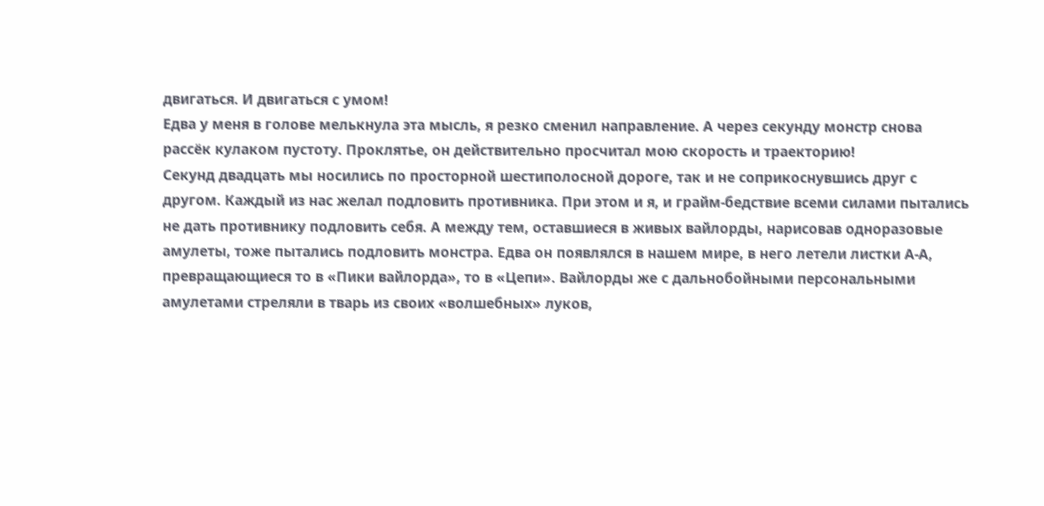двигаться. И двигаться с умом!
Едва у меня в голове мелькнула эта мысль, я резко сменил направление. А через секунду монстр снова рассёк кулаком пустоту. Проклятье, он действительно просчитал мою скорость и траекторию!
Секунд двадцать мы носились по просторной шестиполосной дороге, так и не соприкоснувшись друг с другом. Каждый из нас желал подловить противника. При этом и я, и грайм-бедствие всеми силами пытались не дать противнику подловить себя. А между тем, оставшиеся в живых вайлорды, нарисовав одноразовые амулеты, тоже пытались подловить монстра. Едва он появлялся в нашем мире, в него летели листки А-А, превращающиеся то в «Пики вайлорда», то в «Цепи». Вайлорды же с дальнобойными персональными амулетами стреляли в тварь из своих «волшебных» луков,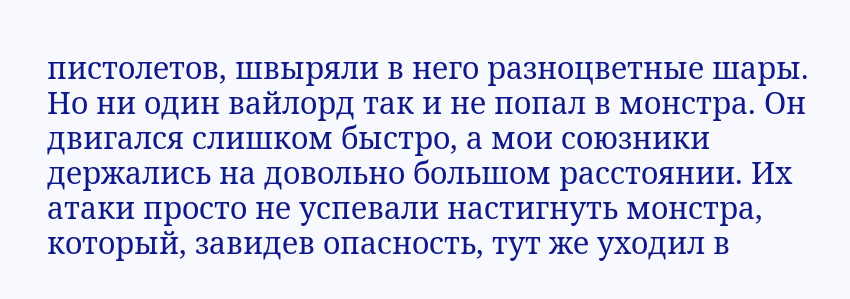пистолетов, швыряли в него разноцветные шары.
Но ни один вайлорд так и не попал в монстра. Он двигался слишком быстро, а мои союзники держались на довольно большом расстоянии. Их атаки просто не успевали настигнуть монстра, который, завидев опасность, тут же уходил в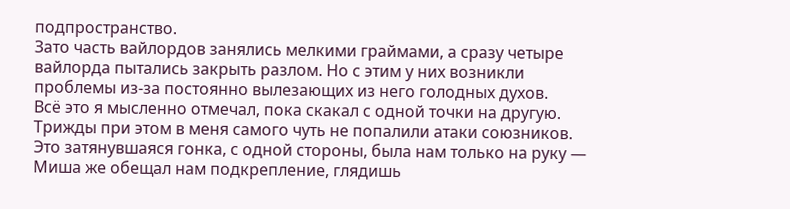подпространство.
Зато часть вайлордов занялись мелкими граймами, а сразу четыре вайлорда пытались закрыть разлом. Но с этим у них возникли проблемы из-за постоянно вылезающих из него голодных духов.
Всё это я мысленно отмечал, пока скакал с одной точки на другую. Трижды при этом в меня самого чуть не попалили атаки союзников.
Это затянувшаяся гонка, с одной стороны, была нам только на руку — Миша же обещал нам подкрепление, глядишь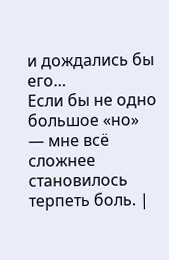и дождались бы его…
Если бы не одно большое «но» — мне всё сложнее становилось терпеть боль. |